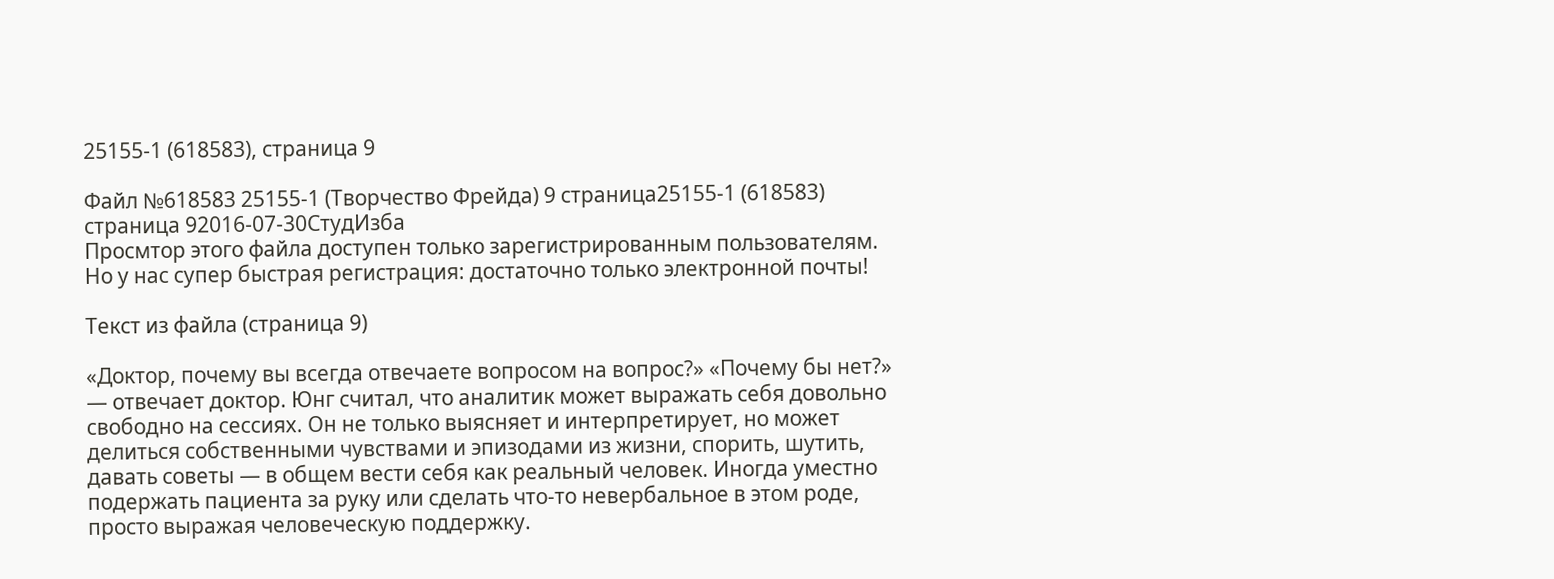25155-1 (618583), страница 9

Файл №618583 25155-1 (Творчество Фрейда) 9 страница25155-1 (618583) страница 92016-07-30СтудИзба
Просмтор этого файла доступен только зарегистрированным пользователям. Но у нас супер быстрая регистрация: достаточно только электронной почты!

Текст из файла (страница 9)

«Доктор, почему вы всегда отвечаете вопросом на вопрос?» «Почему бы нет?» — отвечает доктор. Юнг считал, что аналитик может выражать себя довольно свободно на сессиях. Он не только выясняет и интерпретирует, но может делиться собственными чувствами и эпизодами из жизни, спорить, шутить, давать советы — в общем вести себя как реальный человек. Иногда уместно подержать пациента за руку или сделать что-то невербальное в этом роде, просто выражая человеческую поддержку.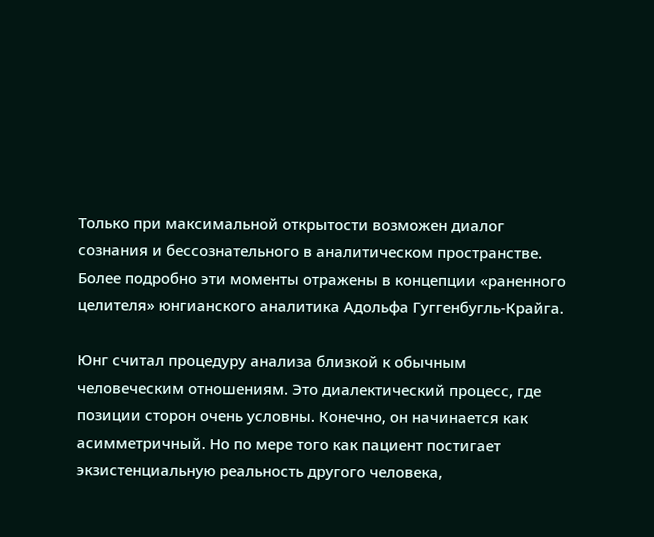Только при максимальной открытости возможен диалог сознания и бессознательного в аналитическом пространстве. Более подробно эти моменты отражены в концепции «раненного целителя» юнгианского аналитика Адольфа Гуггенбугль-Крайга.

Юнг считал процедуру анализа близкой к обычным человеческим отношениям. Это диалектический процесс, где позиции сторон очень условны. Конечно, он начинается как асимметричный. Но по мере того как пациент постигает экзистенциальную реальность другого человека,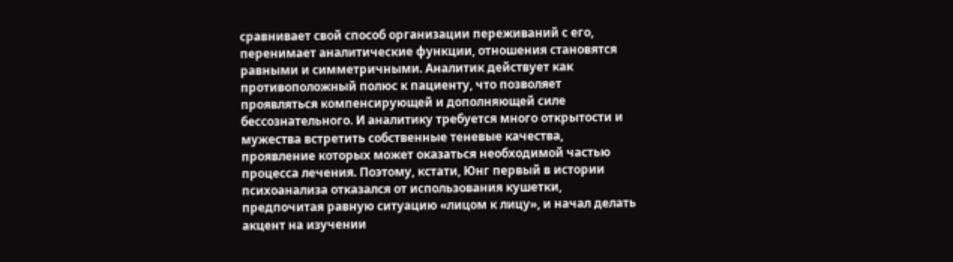сравнивает свой способ организации переживаний с его, перенимает аналитические функции, отношения становятся равными и симметричными. Аналитик действует как противоположный полюс к пациенту, что позволяет проявляться компенсирующей и дополняющей силе бессознательного. И аналитику требуется много открытости и мужества встретить собственные теневые качества, проявление которых может оказаться необходимой частью процесса лечения. Поэтому, кстати, Юнг первый в истории психоанализа отказался от использования кушетки, предпочитая равную ситуацию «лицом к лицу», и начал делать акцент на изучении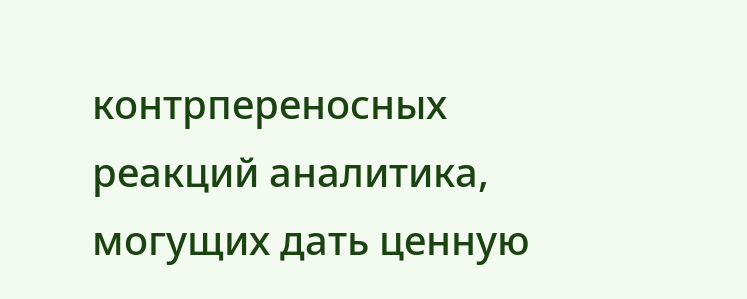контрпереносных реакций аналитика, могущих дать ценную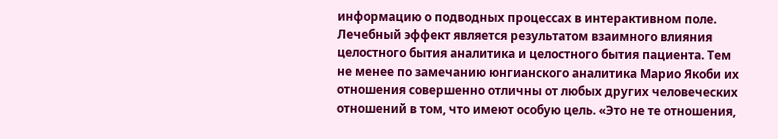информацию о подводных процессах в интерактивном поле. Лечебный эффект является результатом взаимного влияния целостного бытия аналитика и целостного бытия пациента. Тем не менее по замечанию юнгианского аналитика Марио Якоби их отношения совершенно отличны от любых других человеческих отношений в том, что имеют особую цель. «Это не те отношения,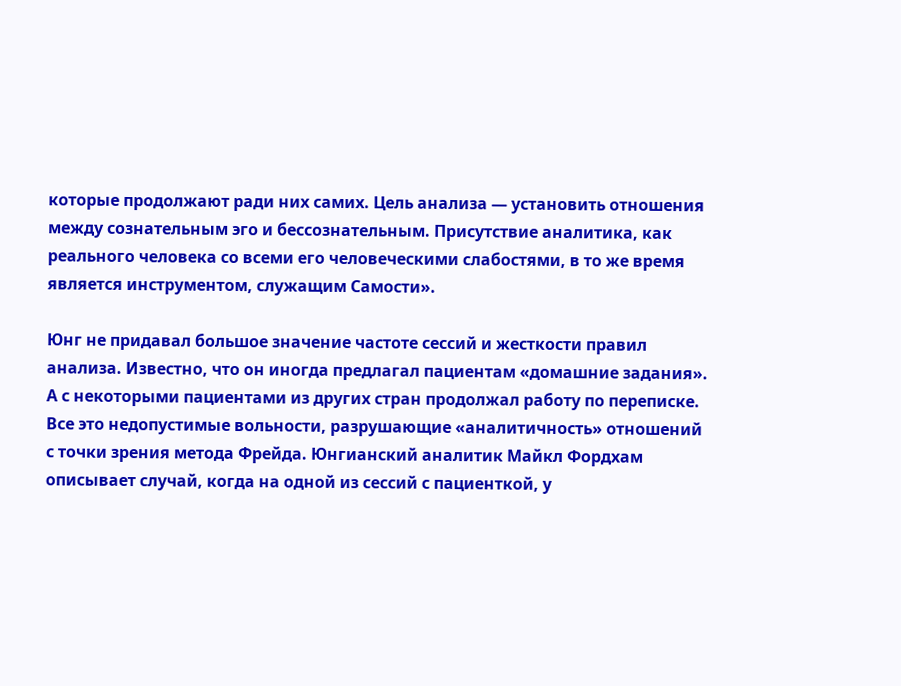которые продолжают ради них самих. Цель анализа — установить отношения между сознательным эго и бессознательным. Присутствие аналитика, как реального человека со всеми его человеческими слабостями, в то же время является инструментом, служащим Самости».

Юнг не придавал большое значение частоте сессий и жесткости правил анализа. Известно, что он иногда предлагал пациентам «домашние задания». А с некоторыми пациентами из других стран продолжал работу по переписке. Все это недопустимые вольности, разрушающие «аналитичность» отношений с точки зрения метода Фрейда. Юнгианский аналитик Майкл Фордхам описывает случай, когда на одной из сессий с пациенткой, у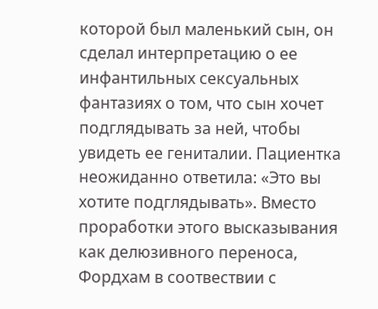которой был маленький сын, он сделал интерпретацию о ее инфантильных сексуальных фантазиях о том, что сын хочет подглядывать за ней, чтобы увидеть ее гениталии. Пациентка неожиданно ответила: «Это вы хотите подглядывать». Вместо проработки этого высказывания как делюзивного переноса, Фордхам в соотвествии с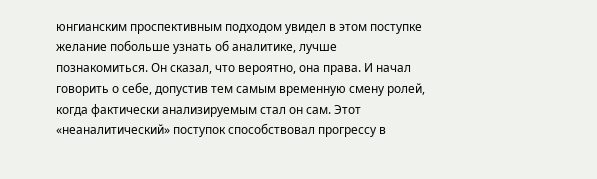юнгианским проспективным подходом увидел в этом поступке желание побольше узнать об аналитике, лучше познакомиться. Он сказал, что вероятно, она права. И начал говорить о себе, допустив тем самым временную смену ролей, когда фактически анализируемым стал он сам. Этот «неаналитический» поступок способствовал прогрессу в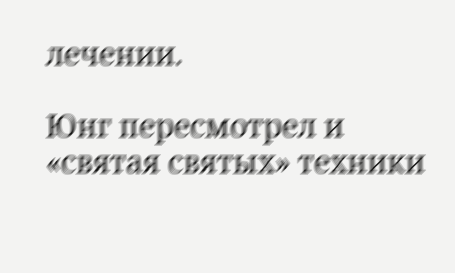лечении.

Юнг пересмотрел и «святая святых» техники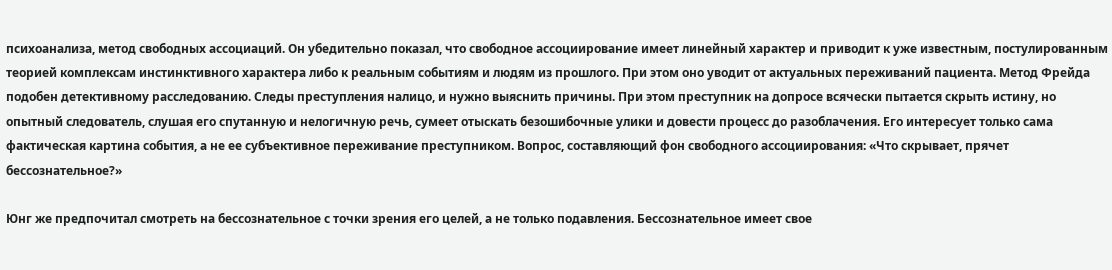психоанализа, метод свободных ассоциаций. Он убедительно показал, что свободное ассоциирование имеет линейный характер и приводит к уже известным, постулированным теорией комплексам инстинктивного характера либо к реальным событиям и людям из прошлого. При этом оно уводит от актуальных переживаний пациента. Метод Фрейда подобен детективному расследованию. Следы преступления налицо, и нужно выяснить причины. При этом преступник на допросе всячески пытается скрыть истину, но опытный следователь, слушая его спутанную и нелогичную речь, сумеет отыскать безошибочные улики и довести процесс до разоблачения. Его интересует только сама фактическая картина события, а не ее субъективное переживание преступником. Вопрос, составляющий фон свободного ассоциирования: «Что скрывает, прячет бессознательное?»

Юнг же предпочитал смотреть на бессознательное с точки зрения его целей, а не только подавления. Бессознательное имеет свое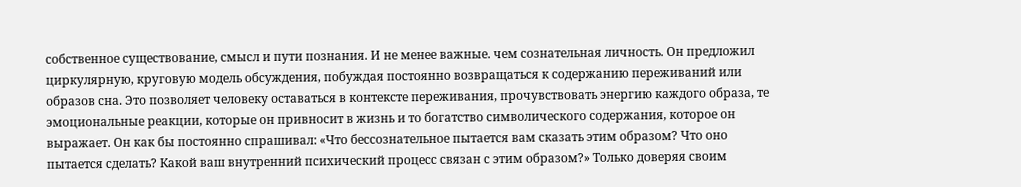собственное существование, смысл и пути познания. И не менее важные. чем сознательная личность. Он предложил циркулярную, круговую модель обсуждения, побуждая постоянно возвращаться к содержанию переживаний или образов сна. Это позволяет человеку оставаться в контексте переживания, прочувствовать энергию каждого образа, те эмоциональные реакции, которые он привносит в жизнь и то богатство символического содержания, которое он выражает. Он как бы постоянно спрашивал: «Что бессознательное пытается вам сказать этим образом? Что оно пытается сделать? Какой ваш внутренний психический процесс связан с этим образом?» Только доверяя своим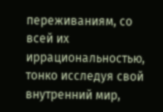переживаниям, со всей их иррациональностью, тонко исследуя свой внутренний мир,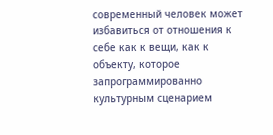современный человек может избавиться от отношения к себе как к вещи, как к объекту, которое запрограммированно культурным сценарием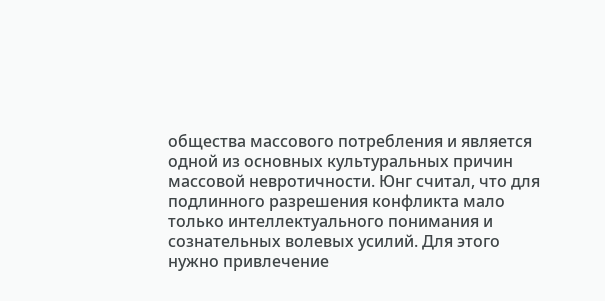общества массового потребления и является одной из основных культуральных причин массовой невротичности. Юнг считал, что для подлинного разрешения конфликта мало только интеллектуального понимания и сознательных волевых усилий. Для этого нужно привлечение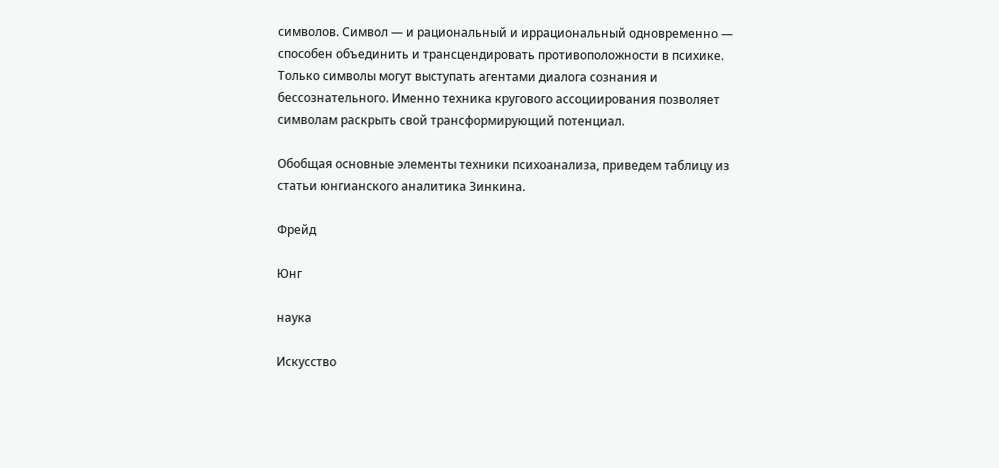символов. Символ — и рациональный и иррациональный одновременно — способен объединить и трансцендировать противоположности в психике. Только символы могут выступать агентами диалога сознания и бессознательного. Именно техника кругового ассоциирования позволяет символам раскрыть свой трансформирующий потенциал.

Обобщая основные элементы техники психоанализа, приведем таблицу из статьи юнгианского аналитика Зинкина.

Фрейд

Юнг

наука

Искусство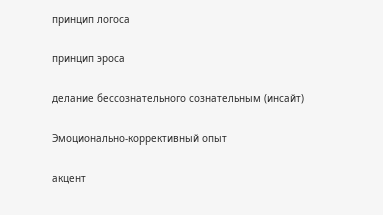принцип логоса

принцип эроса

делание бессознательного сознательным (инсайт)

Эмоционально-коррективный опыт

акцент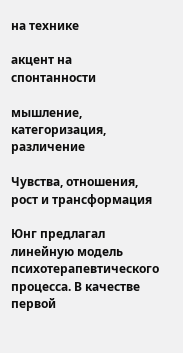на технике

акцент на спонтанности

мышление, категоризация, различение

Чувства, отношения, рост и трансформация

Юнг предлагал линейную модель психотерапевтического процесса. В качестве первой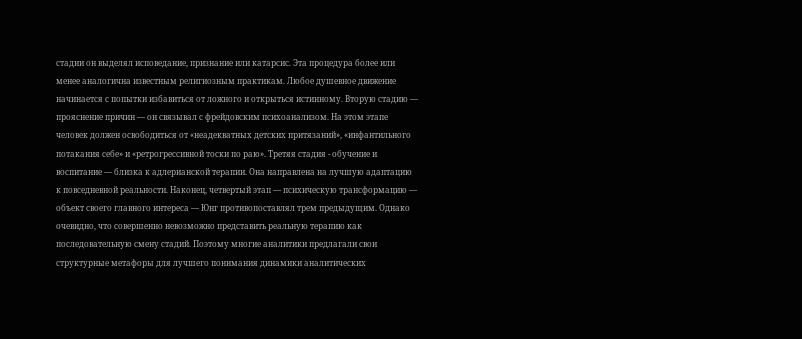стадии он выделял исповедание, признание или катарсис. Эта процедура более или менее аналогична известным религиозным практикам. Любое душевное движение начинается с попытки избавиться от ложного и открыться истинному. Вторую стадию — прояснение причин — он связывал с фрейдовским психоанализом. На этом этапе человек должен освободиться от «неадекватных детских притязаний», «инфантильного потакания себе» и «ретрогрессивной тоски по раю». Третяя стадия - обучение и воспитание — близка к адлерианской терапии. Она направлена на лучшую адаптацию к повседневной реальности. Наконец, четвертый этап — психическую трансформацию — объект своего главного интереса — Юнг противопоставлял трем предыдущим. Однако очевидно, что совершенно невозможно представить реальную терапию как последовательную смену стадий. Поэтому многие аналитики предлагали свои структурные метафоры для лучшего понимания динамики аналитических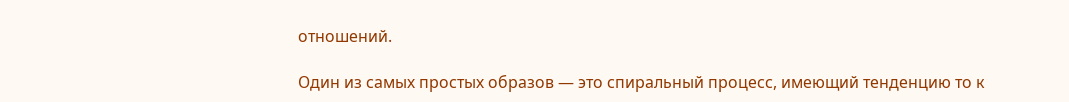отношений.

Один из самых простых образов — это спиральный процесс, имеющий тенденцию то к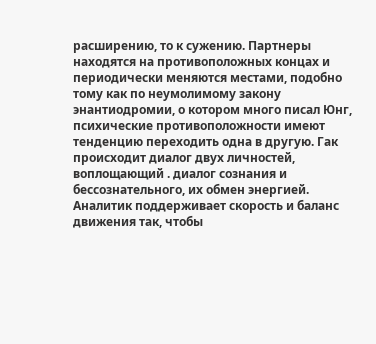расширению, то к сужению. Партнеры находятся на противоположных концах и периодически меняются местами, подобно тому как по неумолимому закону энантиодромии, о котором много писал Юнг, психические противоположности имеют тенденцию переходить одна в другую. Гак происходит диалог двух личностей, воплощающий . диалог сознания и бессознательного, их обмен энергией. Аналитик поддерживает скорость и баланс движения так, чтобы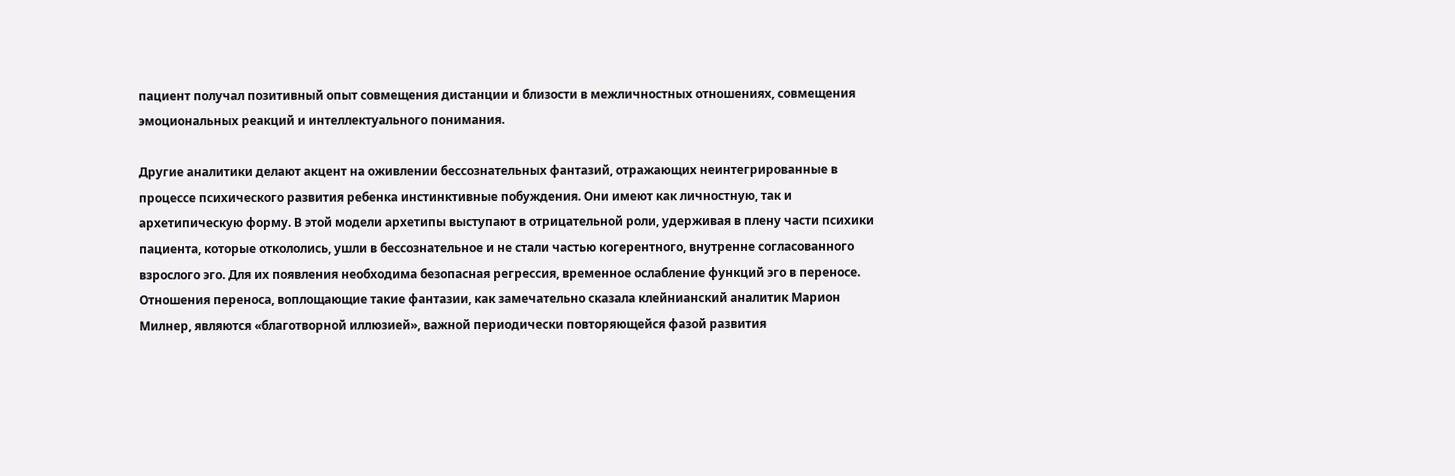пациент получал позитивный опыт совмещения дистанции и близости в межличностных отношениях, совмещения эмоциональных реакций и интеллектуального понимания.

Другие аналитики делают акцент на оживлении бессознательных фантазий, отражающих неинтегрированные в процессе психического развития ребенка инстинктивные побуждения. Они имеют как личностную, так и архетипическую форму. В этой модели архетипы выступают в отрицательной роли, удерживая в плену части психики пациента, которые откололись, ушли в бессознательное и не стали частью когерентного, внутренне согласованного взрослого эго. Для их появления необходима безопасная регрессия, временное ослабление функций эго в переносе. Отношения переноса, воплощающие такие фантазии, как замечательно сказала клейнианский аналитик Марион Милнер, являются «благотворной иллюзией», важной периодически повторяющейся фазой развития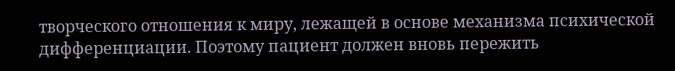творческого отношения к миру, лежащей в основе механизма психической дифференциации. Поэтому пациент должен вновь пережить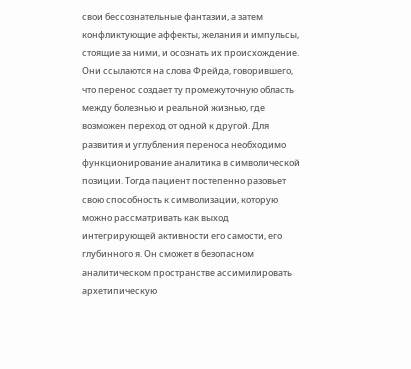свои бессознательные фантазии, а затем конфликтующие аффекты, желания и импульсы, стоящие за ними, и осознать их происхождение. Они ссылаются на слова Фрейда, говорившего, что перенос создает ту промежуточную область между болезнью и реальной жизнью, где возможен переход от одной к другой. Для развития и углубления переноса необходимо функционирование аналитика в символической позиции. Тогда пациент постепенно разовьет свою способность к символизации, которую можно рассматривать как выход интегрирующей активности его самости, его глубинного я. Он сможет в безопасном аналитическом пространстве ассимилировать архетипическую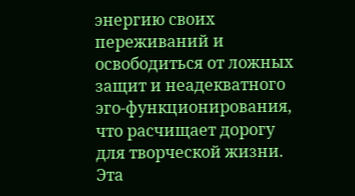энергию своих переживаний и освободиться от ложных защит и неадекватного эго-функционирования, что расчищает дорогу для творческой жизни. Эта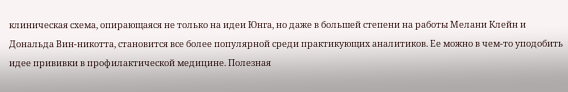клиническая схема, опирающаяся не только на идеи Юнга, но даже в большей степени на работы Мелани Клейн и Дональда Вин-никотта, становится все более популярной среди практикующих аналитиков. Ее можно в чем-то уподобить идее прививки в профилактической медицине. Полезная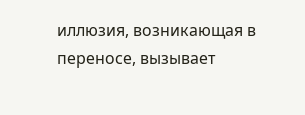иллюзия, возникающая в переносе, вызывает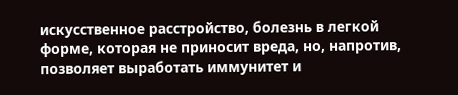искусственное расстройство, болезнь в легкой форме, которая не приносит вреда, но, напротив, позволяет выработать иммунитет и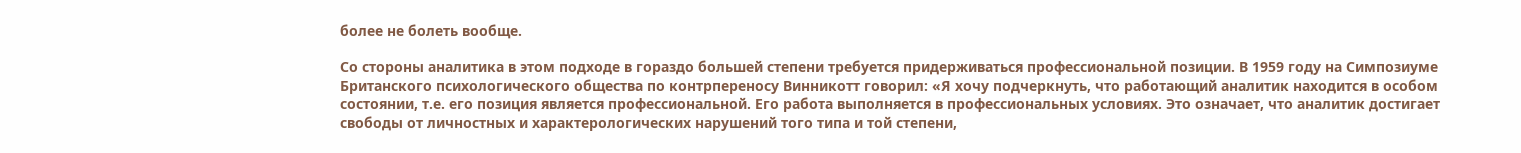более не болеть вообще.

Со стороны аналитика в этом подходе в гораздо большей степени требуется придерживаться профессиональной позиции. В 1959 году на Симпозиуме Британского психологического общества по контрпереносу Винникотт говорил: «Я хочу подчеркнуть, что работающий аналитик находится в особом состоянии, т.е. его позиция является профессиональной. Его работа выполняется в профессиональных условиях. Это означает, что аналитик достигает свободы от личностных и характерологических нарушений того типа и той степени,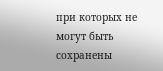при которых не могут быть сохранены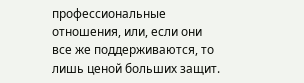профессиональные отношения, или, если они все же поддерживаются, то лишь ценой больших защит.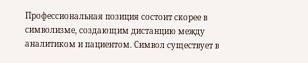Профессиональная позиция состоит скорее в символизме, создающим дистанцию между аналитиком и пациентом. Символ существует в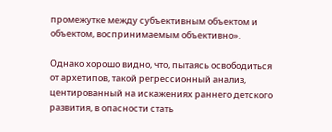промежутке между субъективным объектом и объектом, воспринимаемым объективно».

Однако хорошо видно, что, пытаясь освободиться от архетипов, такой регрессионный анализ, центированный на искажениях раннего детского развития, в опасности стать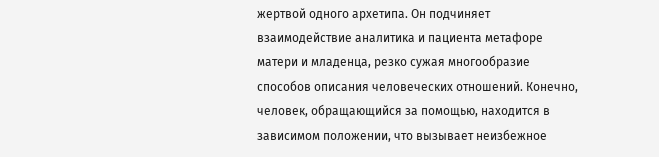жертвой одного архетипа. Он подчиняет взаимодействие аналитика и пациента метафоре матери и младенца, резко сужая многообразие способов описания человеческих отношений. Конечно, человек, обращающийся за помощью, находится в зависимом положении, что вызывает неизбежное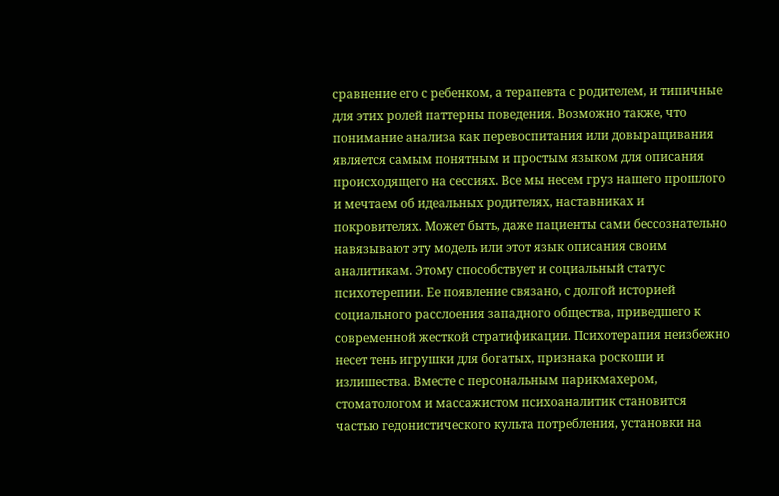сравнение его с ребенком, а терапевта с родителем, и типичные для этих ролей паттерны поведения. Возможно также, что понимание анализа как перевоспитания или довыращивания является самым понятным и простым языком для описания происходящего на сессиях. Все мы несем груз нашего прошлого и мечтаем об идеальных родителях, наставниках и покровителях. Может быть, даже пациенты сами бессознательно навязывают эту модель или этот язык описания своим аналитикам. Этому способствует и социальный статус психотерепии. Ее появление связано, с долгой историей социального расслоения западного общества, приведшего к современной жесткой стратификации. Психотерапия неизбежно несет тень игрушки для богатых, признака роскоши и излишества. Вместе с персональным парикмахером, стоматологом и массажистом психоаналитик становится частью гедонистического культа потребления, установки на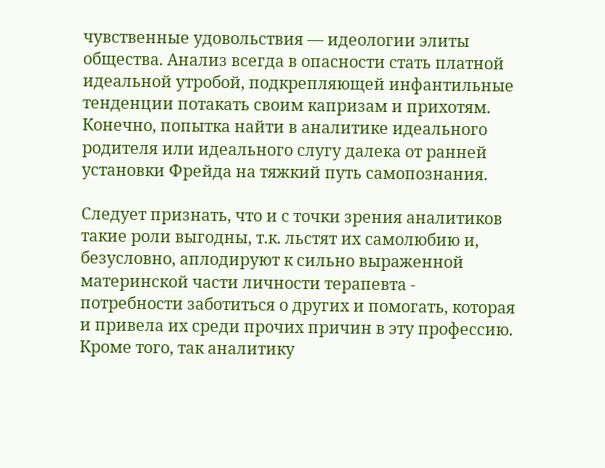чувственные удовольствия — идеологии элиты общества. Анализ всегда в опасности стать платной идеальной утробой, подкрепляющей инфантильные тенденции потакать своим капризам и прихотям. Конечно, попытка найти в аналитике идеального родителя или идеального слугу далека от ранней установки Фрейда на тяжкий путь самопознания.

Следует признать, что и с точки зрения аналитиков такие роли выгодны, т.к. льстят их самолюбию и, безусловно, аплодируют к сильно выраженной материнской части личности терапевта - потребности заботиться о других и помогать, которая и привела их среди прочих причин в эту профессию. Кроме того, так аналитику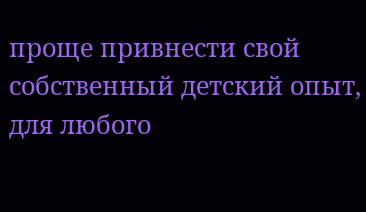проще привнести свой собственный детский опыт, для любого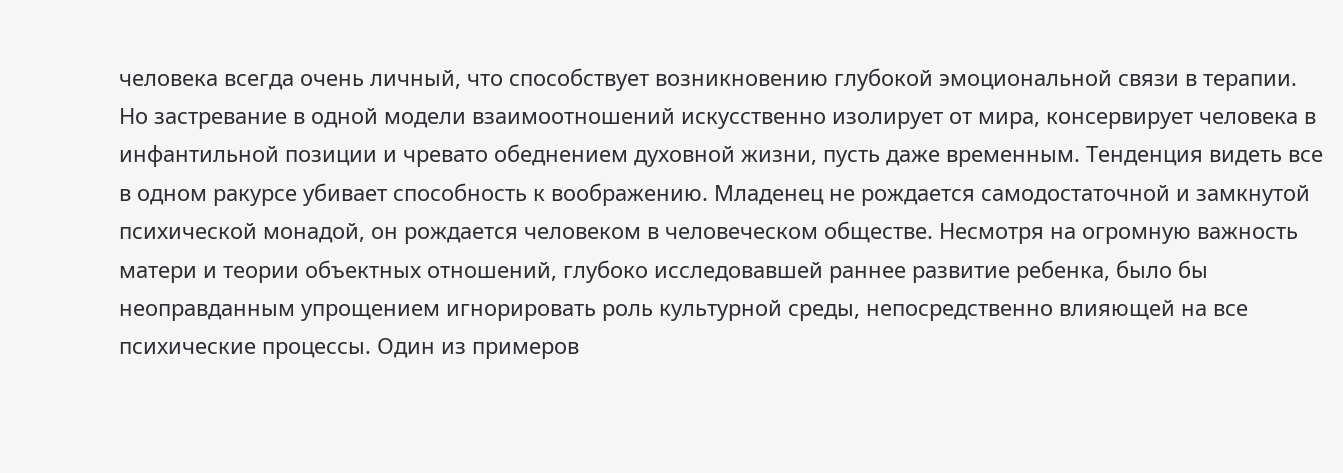человека всегда очень личный, что способствует возникновению глубокой эмоциональной связи в терапии. Но застревание в одной модели взаимоотношений искусственно изолирует от мира, консервирует человека в инфантильной позиции и чревато обеднением духовной жизни, пусть даже временным. Тенденция видеть все в одном ракурсе убивает способность к воображению. Младенец не рождается самодостаточной и замкнутой психической монадой, он рождается человеком в человеческом обществе. Несмотря на огромную важность матери и теории объектных отношений, глубоко исследовавшей раннее развитие ребенка, было бы неоправданным упрощением игнорировать роль культурной среды, непосредственно влияющей на все психические процессы. Один из примеров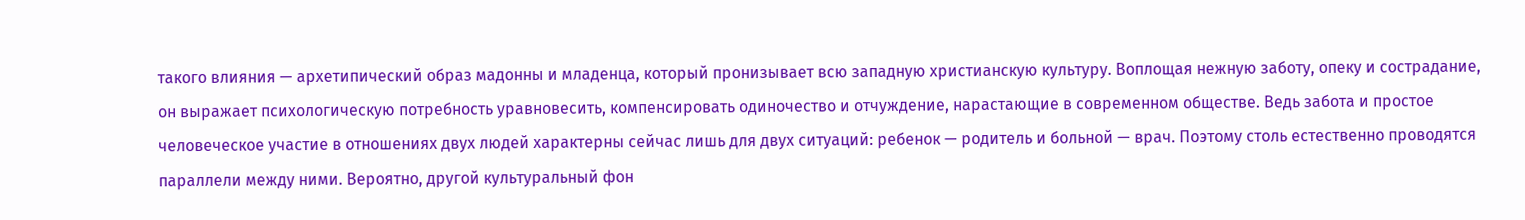такого влияния — архетипический образ мадонны и младенца, который пронизывает всю западную христианскую культуру. Воплощая нежную заботу, опеку и сострадание, он выражает психологическую потребность уравновесить, компенсировать одиночество и отчуждение, нарастающие в современном обществе. Ведь забота и простое человеческое участие в отношениях двух людей характерны сейчас лишь для двух ситуаций: ребенок — родитель и больной — врач. Поэтому столь естественно проводятся параллели между ними. Вероятно, другой культуральный фон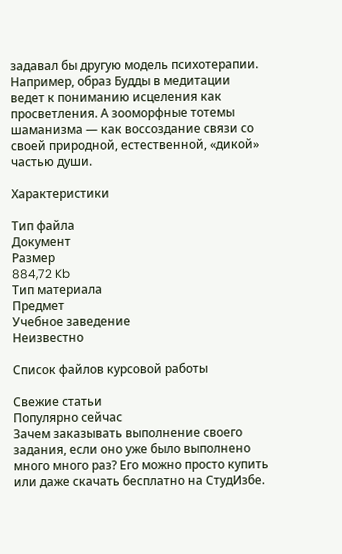задавал бы другую модель психотерапии. Например, образ Будды в медитации ведет к пониманию исцеления как просветления. А зооморфные тотемы шаманизма — как воссоздание связи со своей природной, естественной, «дикой» частью души.

Характеристики

Тип файла
Документ
Размер
884,72 Kb
Тип материала
Предмет
Учебное заведение
Неизвестно

Список файлов курсовой работы

Свежие статьи
Популярно сейчас
Зачем заказывать выполнение своего задания, если оно уже было выполнено много много раз? Его можно просто купить или даже скачать бесплатно на СтудИзбе.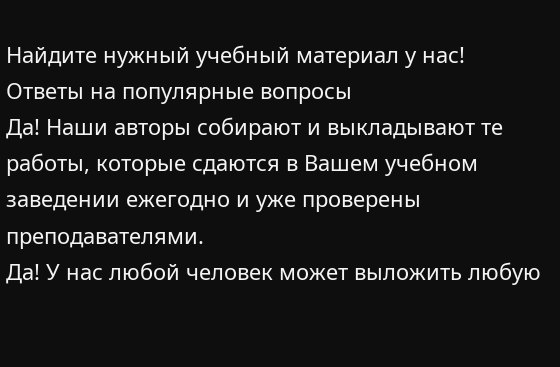Найдите нужный учебный материал у нас!
Ответы на популярные вопросы
Да! Наши авторы собирают и выкладывают те работы, которые сдаются в Вашем учебном заведении ежегодно и уже проверены преподавателями.
Да! У нас любой человек может выложить любую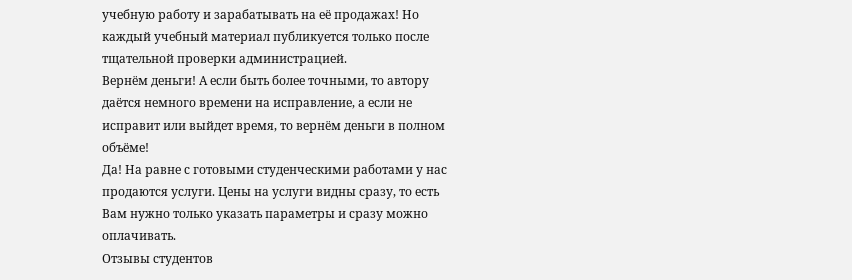учебную работу и зарабатывать на её продажах! Но каждый учебный материал публикуется только после тщательной проверки администрацией.
Вернём деньги! А если быть более точными, то автору даётся немного времени на исправление, а если не исправит или выйдет время, то вернём деньги в полном объёме!
Да! На равне с готовыми студенческими работами у нас продаются услуги. Цены на услуги видны сразу, то есть Вам нужно только указать параметры и сразу можно оплачивать.
Отзывы студентов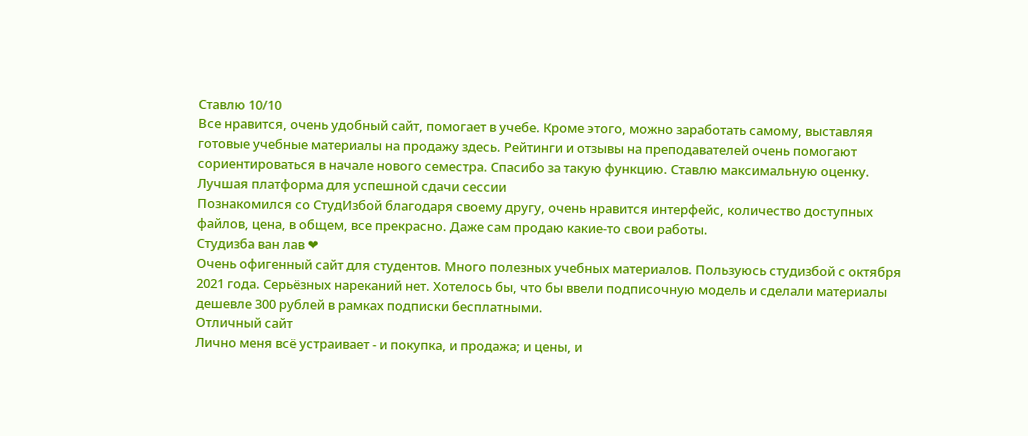Ставлю 10/10
Все нравится, очень удобный сайт, помогает в учебе. Кроме этого, можно заработать самому, выставляя готовые учебные материалы на продажу здесь. Рейтинги и отзывы на преподавателей очень помогают сориентироваться в начале нового семестра. Спасибо за такую функцию. Ставлю максимальную оценку.
Лучшая платформа для успешной сдачи сессии
Познакомился со СтудИзбой благодаря своему другу, очень нравится интерфейс, количество доступных файлов, цена, в общем, все прекрасно. Даже сам продаю какие-то свои работы.
Студизба ван лав ❤
Очень офигенный сайт для студентов. Много полезных учебных материалов. Пользуюсь студизбой с октября 2021 года. Серьёзных нареканий нет. Хотелось бы, что бы ввели подписочную модель и сделали материалы дешевле 300 рублей в рамках подписки бесплатными.
Отличный сайт
Лично меня всё устраивает - и покупка, и продажа; и цены, и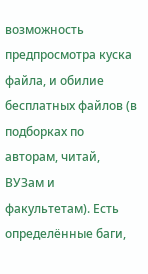возможность предпросмотра куска файла, и обилие бесплатных файлов (в подборках по авторам, читай, ВУЗам и факультетам). Есть определённые баги,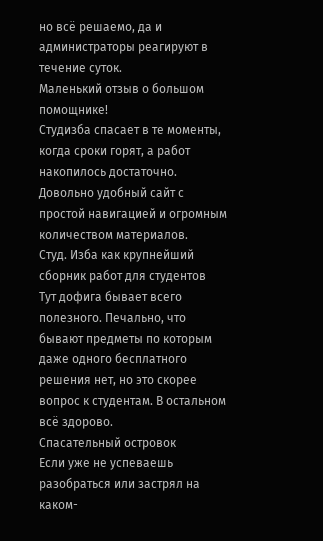но всё решаемо, да и администраторы реагируют в течение суток.
Маленький отзыв о большом помощнике!
Студизба спасает в те моменты, когда сроки горят, а работ накопилось достаточно. Довольно удобный сайт с простой навигацией и огромным количеством материалов.
Студ. Изба как крупнейший сборник работ для студентов
Тут дофига бывает всего полезного. Печально, что бывают предметы по которым даже одного бесплатного решения нет, но это скорее вопрос к студентам. В остальном всё здорово.
Спасательный островок
Если уже не успеваешь разобраться или застрял на каком-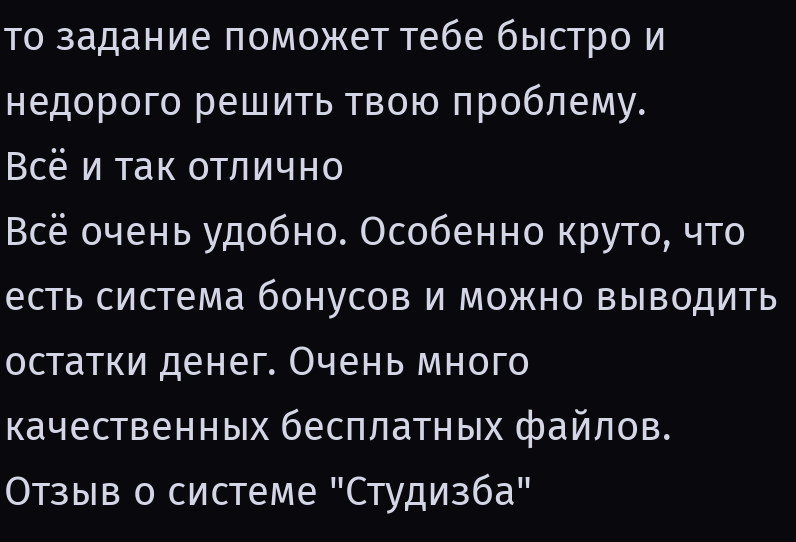то задание поможет тебе быстро и недорого решить твою проблему.
Всё и так отлично
Всё очень удобно. Особенно круто, что есть система бонусов и можно выводить остатки денег. Очень много качественных бесплатных файлов.
Отзыв о системе "Студизба"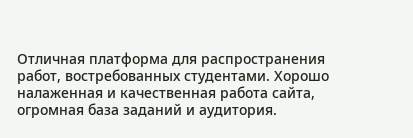Отличная платформа для распространения работ, востребованных студентами. Хорошо налаженная и качественная работа сайта, огромная база заданий и аудитория.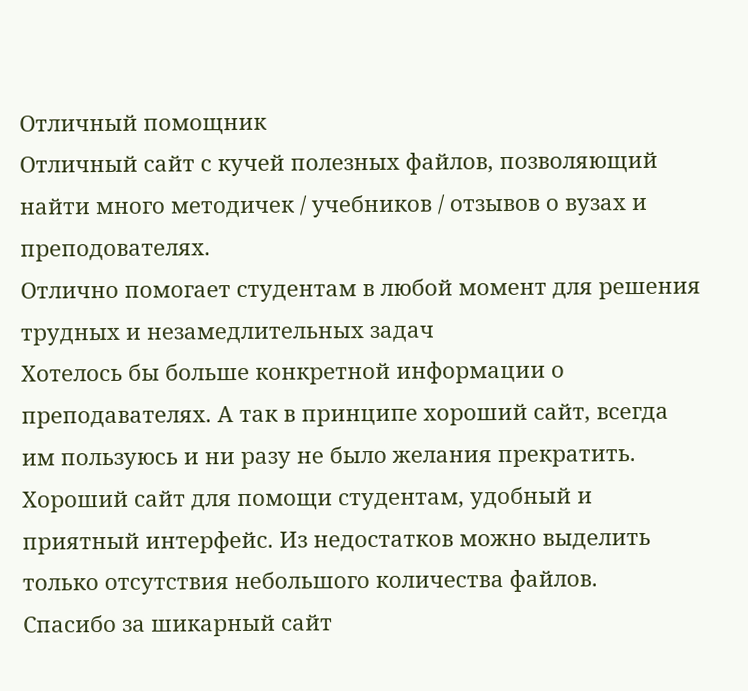Отличный помощник
Отличный сайт с кучей полезных файлов, позволяющий найти много методичек / учебников / отзывов о вузах и преподователях.
Отлично помогает студентам в любой момент для решения трудных и незамедлительных задач
Хотелось бы больше конкретной информации о преподавателях. А так в принципе хороший сайт, всегда им пользуюсь и ни разу не было желания прекратить. Хороший сайт для помощи студентам, удобный и приятный интерфейс. Из недостатков можно выделить только отсутствия небольшого количества файлов.
Спасибо за шикарный сайт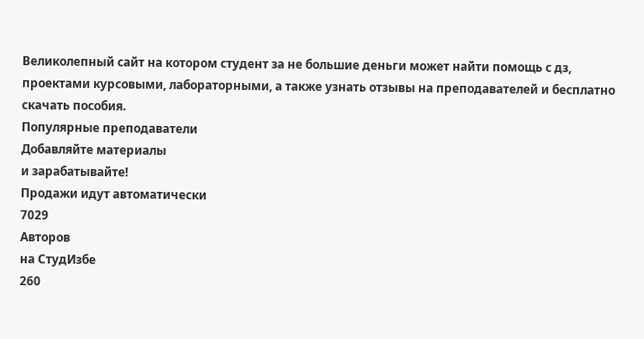Великолепный сайт на котором студент за не большие деньги может найти помощь с дз, проектами курсовыми, лабораторными, а также узнать отзывы на преподавателей и бесплатно скачать пособия.
Популярные преподаватели
Добавляйте материалы
и зарабатывайте!
Продажи идут автоматически
7029
Авторов
на СтудИзбе
260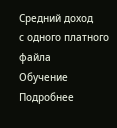Средний доход
с одного платного файла
Обучение Подробнее